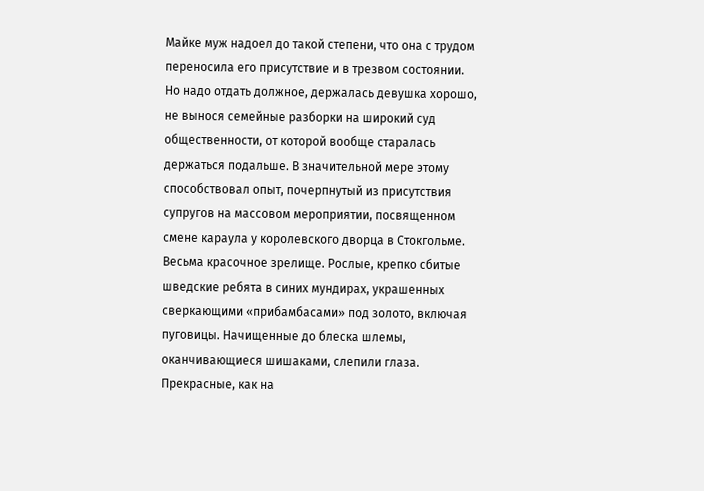Майке муж надоел до такой степени, что она с трудом переносила его присутствие и в трезвом состоянии. Но надо отдать должное, держалась девушка хорошо, не вынося семейные разборки на широкий суд общественности, от которой вообще старалась держаться подальше. В значительной мере этому способствовал опыт, почерпнутый из присутствия супругов на массовом мероприятии, посвященном смене караула у королевского дворца в Стокгольме. Весьма красочное зрелище. Рослые, крепко сбитые шведские ребята в синих мундирах, украшенных сверкающими «прибамбасами» под золото, включая пуговицы. Начищенные до блеска шлемы, оканчивающиеся шишаками, слепили глаза. Прекрасные, как на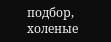подбор, холеные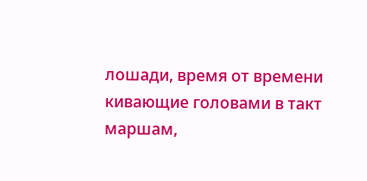лошади, время от времени кивающие головами в такт маршам,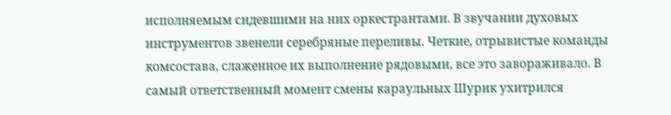исполняемым сидевшими на них оркестрантами. В звучании духовых инструментов звенели серебряные переливы. Четкие, отрывистые команды комсостава, слаженное их выполнение рядовыми, все это завораживало. В самый ответственный момент смены караульных Шурик ухитрился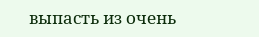выпасть из очень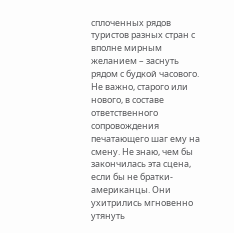сплоченных рядов туристов разных стран с вполне мирным желанием – заснуть рядом с будкой часового. Не важно, старого или нового, в составе ответственного сопровождения печатающего шаг ему на смену. Не знаю, чем бы закончилась эта сцена, если бы не братки-американцы. Они ухитрились мгновенно утянуть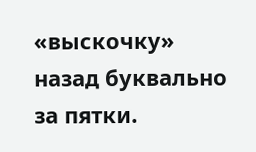«выскочку» назад буквально за пятки.